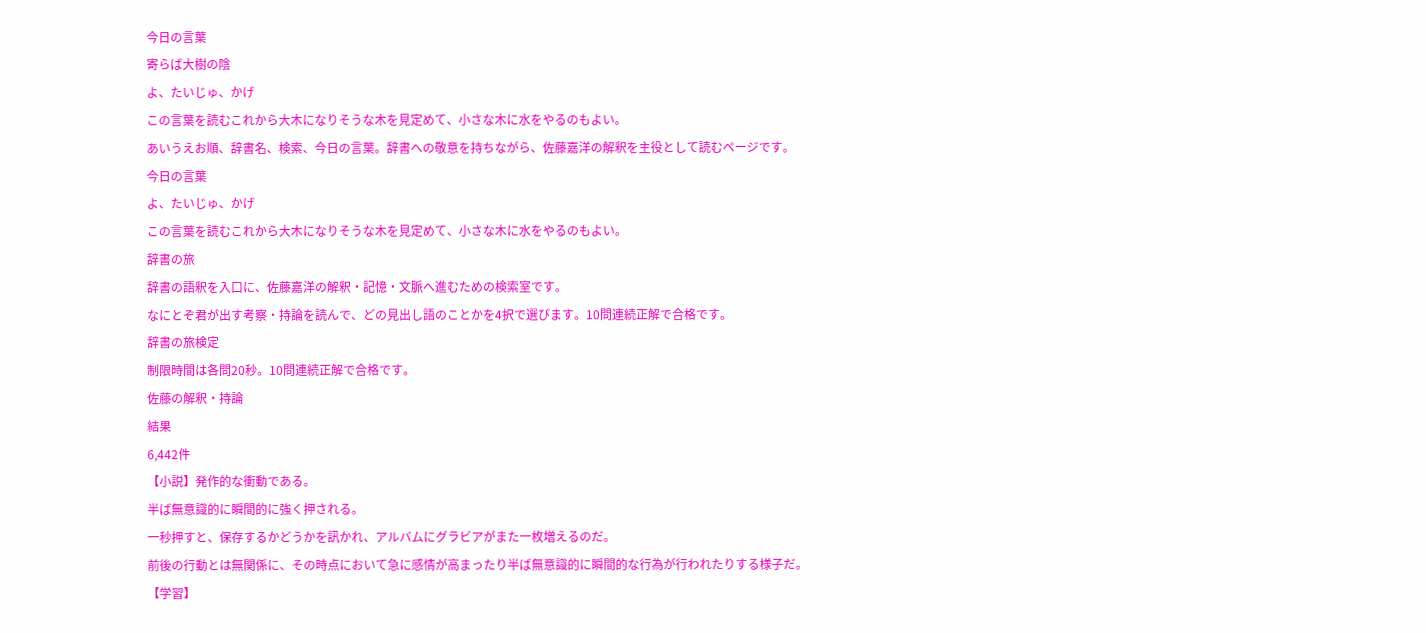今日の言葉
寄らば大樹の陰
よ、たいじゅ、かげ
この言葉を読むこれから大木になりそうな木を見定めて、小さな木に水をやるのもよい。
あいうえお順、辞書名、検索、今日の言葉。辞書への敬意を持ちながら、佐藤嘉洋の解釈を主役として読むページです。
今日の言葉
よ、たいじゅ、かげ
この言葉を読むこれから大木になりそうな木を見定めて、小さな木に水をやるのもよい。
辞書の旅
辞書の語釈を入口に、佐藤嘉洋の解釈・記憶・文脈へ進むための検索室です。
なにとぞ君が出す考察・持論を読んで、どの見出し語のことかを4択で選びます。10問連続正解で合格です。
辞書の旅検定
制限時間は各問20秒。10問連続正解で合格です。
佐藤の解釈・持論
結果
6,442件
【小説】発作的な衝動である。
半ば無意識的に瞬間的に強く押される。
一秒押すと、保存するかどうかを訊かれ、アルバムにグラビアがまた一枚増えるのだ。
前後の行動とは無関係に、その時点において急に感情が高まったり半ば無意識的に瞬間的な行為が行われたりする様子だ。
【学習】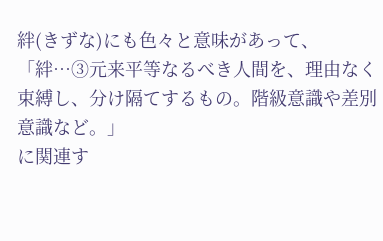絆(きずな)にも色々と意味があって、
「絆…③元来平等なるべき人間を、理由なく束縛し、分け隔てするもの。階級意識や差別意識など。」
に関連す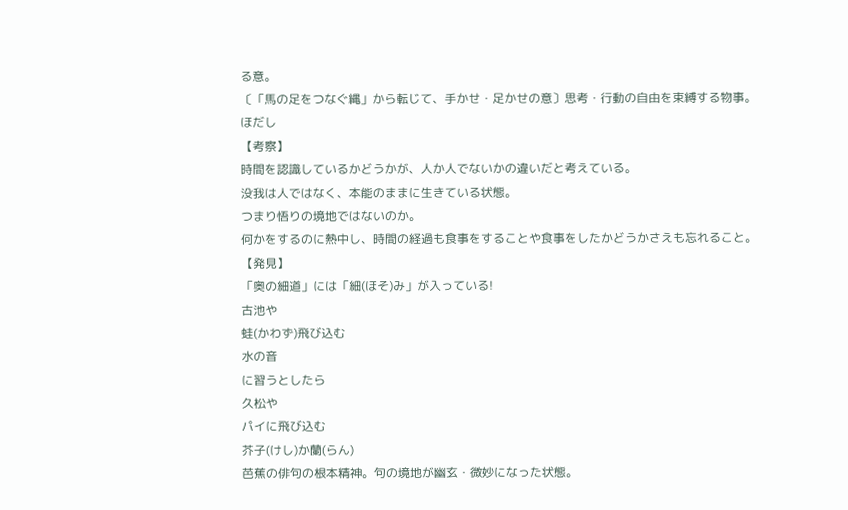る意。
〔「馬の足をつなぐ縄」から転じて、手かせ・足かせの意〕思考・行動の自由を束縛する物事。
ほだし
【考察】
時間を認識しているかどうかが、人か人でないかの違いだと考えている。
没我は人ではなく、本能のままに生きている状態。
つまり悟りの境地ではないのか。
何かをするのに熱中し、時間の経過も食事をすることや食事をしたかどうかさえも忘れること。
【発見】
「奥の細道」には「細(ほそ)み」が入っている!
古池や
蛙(かわず)飛び込む
水の音
に習うとしたら
久松や
パイに飛び込む
芥子(けし)か蘭(らん)
芭蕉の俳句の根本精神。句の境地が幽玄・微妙になった状態。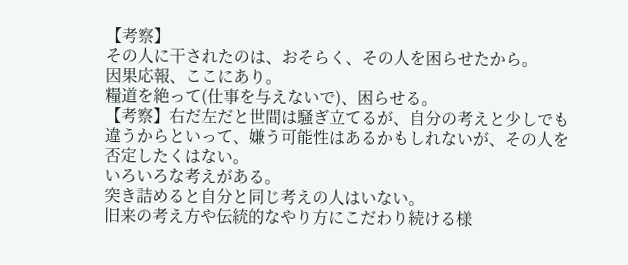【考察】
その人に干されたのは、おそらく、その人を困らせたから。
因果応報、ここにあり。
糧道を絶って(仕事を与えないで)、困らせる。
【考察】右だ左だと世間は騒ぎ立てるが、自分の考えと少しでも違うからといって、嫌う可能性はあるかもしれないが、その人を否定したくはない。
いろいろな考えがある。
突き詰めると自分と同じ考えの人はいない。
旧来の考え方や伝統的なやり方にこだわり続ける様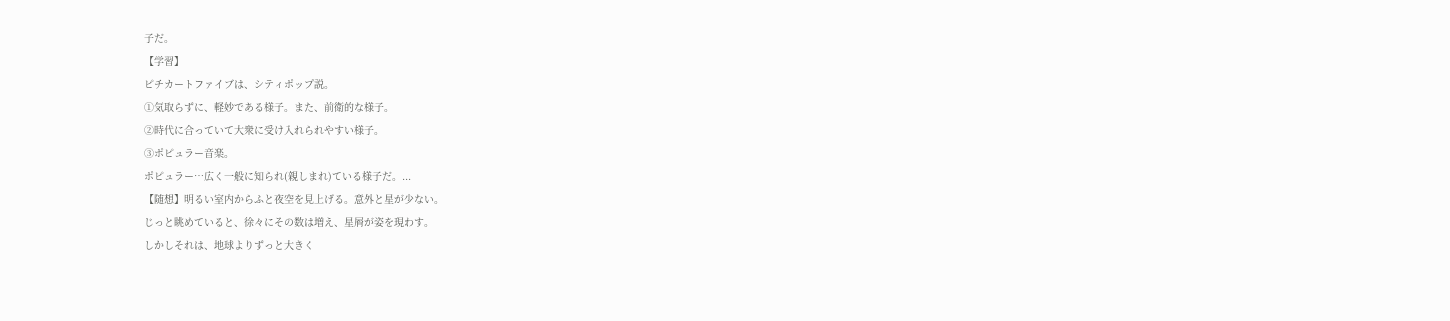子だ。
【学習】
ピチカートファイブは、シティポップ説。
①気取らずに、軽妙である様子。また、前衛的な様子。
②時代に合っていて大衆に受け入れられやすい様子。
③ポピュラー音楽。
ポピュラー…広く一般に知られ(親しまれ)ている様子だ。...
【随想】明るい室内からふと夜空を見上げる。意外と星が少ない。
じっと眺めていると、徐々にその数は増え、星屑が姿を現わす。
しかしそれは、地球よりずっと大きく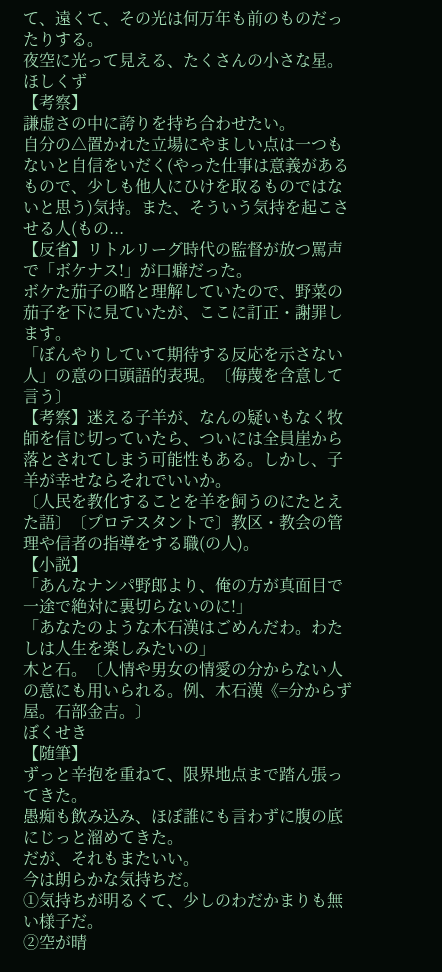て、遠くて、その光は何万年も前のものだったりする。
夜空に光って見える、たくさんの小さな星。
ほしくず
【考察】
謙虚さの中に誇りを持ち合わせたい。
自分の△置かれた立場にやましい点は一つもないと自信をいだく(やった仕事は意義があるもので、少しも他人にひけを取るものではないと思う)気持。また、そういう気持を起こさせる人(もの...
【反省】リトルリーグ時代の監督が放つ罵声で「ボケナス!」が口癖だった。
ボケた茄子の略と理解していたので、野菜の茄子を下に見ていたが、ここに訂正・謝罪します。
「ぼんやりしていて期待する反応を示さない人」の意の口頭語的表現。〔侮蔑を含意して言う〕
【考察】迷える子羊が、なんの疑いもなく牧師を信じ切っていたら、ついには全員崖から落とされてしまう可能性もある。しかし、子羊が幸せならそれでいいか。
〔人民を教化することを羊を飼うのにたとえた語〕〔プロテスタントで〕教区・教会の管理や信者の指導をする職(の人)。
【小説】
「あんなナンパ野郎より、俺の方が真面目で一途で絶対に裏切らないのに!」
「あなたのような木石漢はごめんだわ。わたしは人生を楽しみたいの」
木と石。〔人情や男女の情愛の分からない人の意にも用いられる。例、木石漢《=分からず屋。石部金吉。〕
ぼくせき
【随筆】
ずっと辛抱を重ねて、限界地点まで踏ん張ってきた。
愚痴も飲み込み、ほぼ誰にも言わずに腹の底にじっと溜めてきた。
だが、それもまたいい。
今は朗らかな気持ちだ。
①気持ちが明るくて、少しのわだかまりも無い様子だ。
②空が晴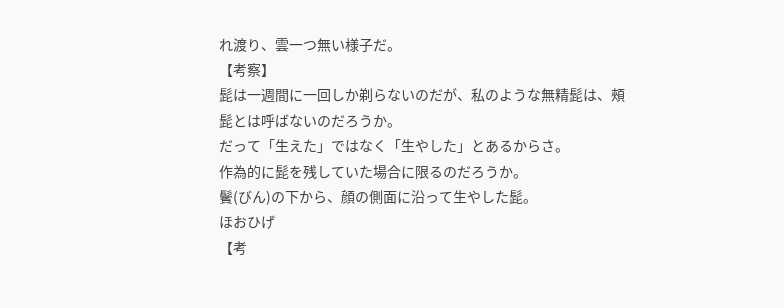れ渡り、雲一つ無い様子だ。
【考察】
髭は一週間に一回しか剃らないのだが、私のような無精髭は、頰髭とは呼ばないのだろうか。
だって「生えた」ではなく「生やした」とあるからさ。
作為的に髭を残していた場合に限るのだろうか。
鬢(びん)の下から、顔の側面に沿って生やした髭。
ほおひげ
【考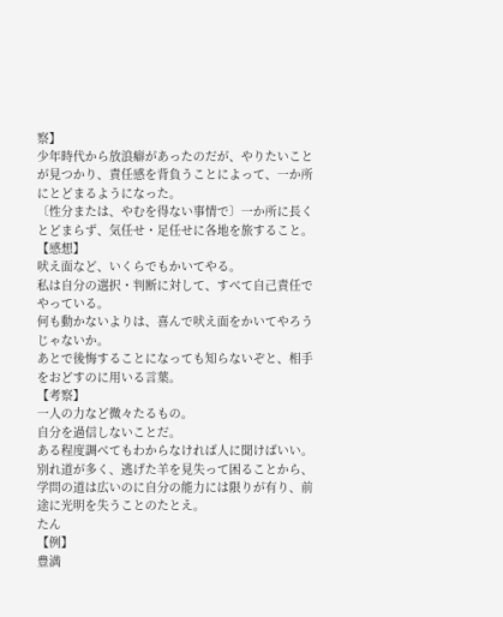察】
少年時代から放浪癖があったのだが、やりたいことが見つかり、責任感を背負うことによって、一か所にとどまるようになった。
〔性分または、やむを得ない事情で〕一か所に長くとどまらず、気任せ・足任せに各地を旅すること。
【感想】
吠え面など、いくらでもかいてやる。
私は自分の選択・判断に対して、すべて自己責任でやっている。
何も動かないよりは、喜んで吠え面をかいてやろうじゃないか。
あとで後悔することになっても知らないぞと、相手をおどすのに用いる言葉。
【考察】
一人の力など微々たるもの。
自分を過信しないことだ。
ある程度調べてもわからなければ人に聞けばいい。
別れ道が多く、逃げた羊を見失って困ることから、学問の道は広いのに自分の能力には限りが有り、前途に光明を失うことのたとえ。
たん
【例】
豊満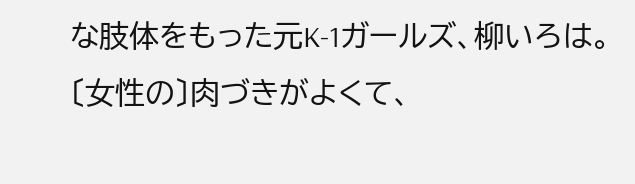な肢体をもった元K-1ガールズ、柳いろは。
〔女性の〕肉づきがよくて、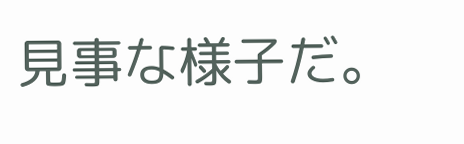見事な様子だ。